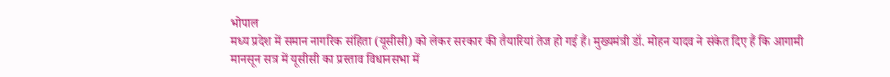भोपाल
मध्य प्रदेश में समान नागरिक संहिता (यूसीसी) को लेकर सरकार की तैयारियां तेज हो गई हैं। मुख्यमंत्री डॉ. मोहन यादव ने संकेत दिए हैं कि आगामी मानसून सत्र में यूसीसी का प्रस्ताव विधानसभा में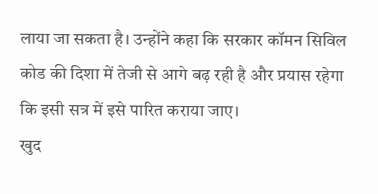लाया जा सकता है। उन्होंने कहा कि सरकार कॉमन सिविल कोड की दिशा में तेजी से आगे बढ़ रही है और प्रयास रहेगा कि इसी सत्र में इसे पारित कराया जाए।
खुद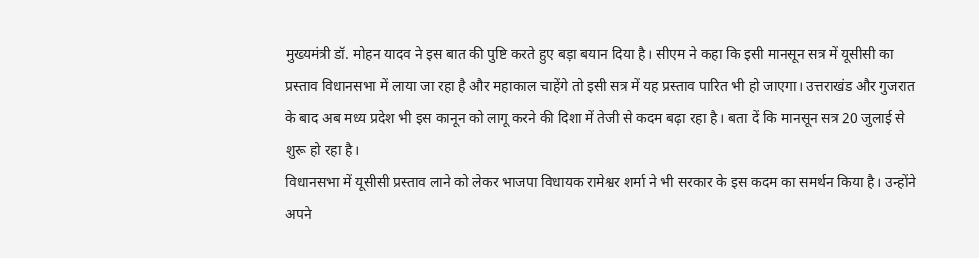मुख्यमंत्री डॉ. मोहन यादव ने इस बात की पुष्टि करते हुए बड़ा बयान दिया है। सीएम ने कहा कि इसी मानसून सत्र में यूसीसी का प्रस्ताव विधानसभा में लाया जा रहा है और महाकाल चाहेंगे तो इसी सत्र में यह प्रस्ताव पारित भी हो जाएगा। उत्तराखंड और गुजरात के बाद अब मध्य प्रदेश भी इस कानून को लागू करने की दिशा में तेजी से कदम बढ़ा रहा है। बता दें कि मानसून सत्र 20 जुलाई से शुरू हो रहा है।
विधानसभा में यूसीसी प्रस्ताव लाने को लेकर भाजपा विधायक रामेश्वर शर्मा ने भी सरकार के इस कदम का समर्थन किया है। उन्होंने अपने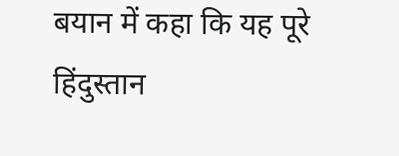बयान में कहा कि यह पूरे हिंदुस्तान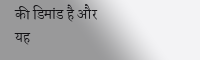की डिमांड है और यह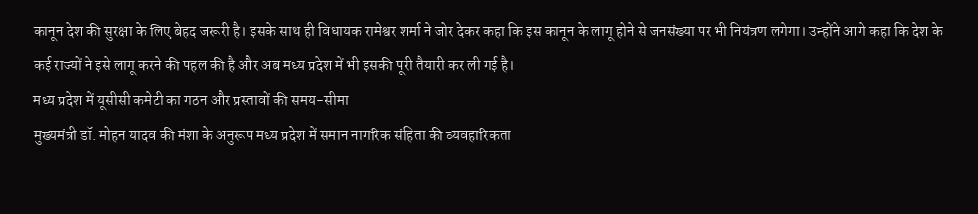कानून देश की सुरक्षा के लिए बेहद जरूरी है। इसके साथ ही विधायक रामेश्वर शर्मा ने जोर देकर कहा कि इस कानून के लागू होने से जनसंख्या पर भी नियंत्रण लगेगा। उन्होंने आगे कहा कि देश के कई राज्यों ने इसे लागू करने की पहल की है और अब मध्य प्रदेश में भी इसकी पूरी तैयारी कर ली गई है।
मध्य प्रदेश में यूसीसी कमेटी का गठन और प्रस्तावों की समय-सीमा
मुख्यमंत्री डॉ. मोहन यादव की मंशा के अनुरूप मध्य प्रदेश में समान नागरिक संहिता की व्यवहारिकता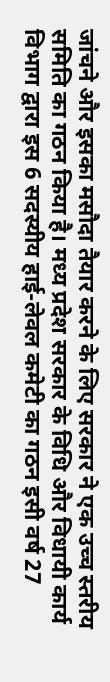जांचने और इसका मसौदा तैयार करने के लिए सरकार ने एक उच्च स्तरीय समिति का गठन किया है। मध्य प्रदेश सरकार के विधि और विधायी कार्य विभाग द्वारा इस 6 सदस्यीय हाई-लेवल कमेटी का गठन इसी वर्ष 27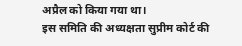अप्रैल को किया गया था।
इस समिति की अध्यक्षता सुप्रीम कोर्ट की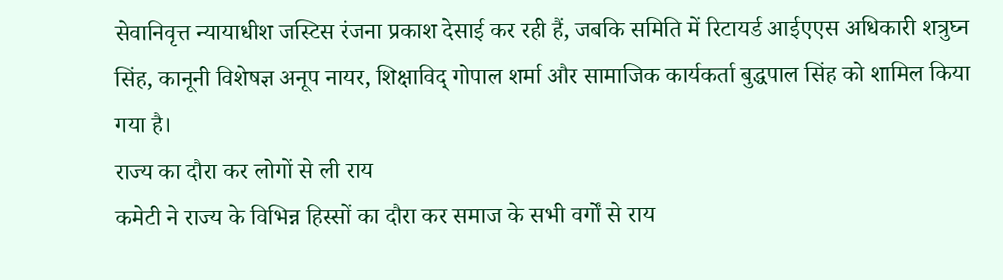सेवानिवृत्त न्यायाधीश जस्टिस रंजना प्रकाश देसाई कर रही हैं, जबकि समिति में रिटायर्ड आईएएस अधिकारी शत्रुघ्न सिंह, कानूनी विशेषज्ञ अनूप नायर, शिक्षाविद् गोपाल शर्मा और सामाजिक कार्यकर्ता बुद्धपाल सिंह को शामिल किया गया है।
राज्य का दौरा कर लोगों से ली राय
कमेटी ने राज्य के विभिन्न हिस्सों का दौरा कर समाज के सभी वर्गों से राय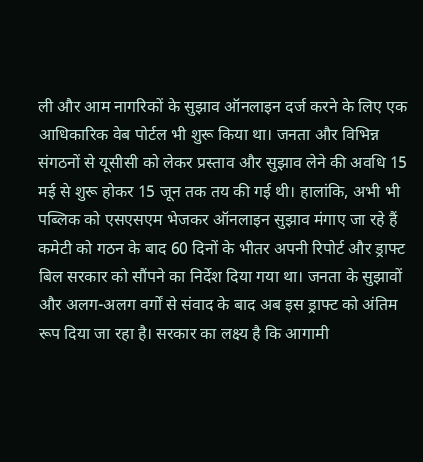ली और आम नागरिकों के सुझाव ऑनलाइन दर्ज करने के लिए एक आधिकारिक वेब पोर्टल भी शुरू किया था। जनता और विभिन्न संगठनों से यूसीसी को लेकर प्रस्ताव और सुझाव लेने की अवधि 15 मई से शुरू होकर 15 जून तक तय की गई थी। हालांकि, अभी भी पब्लिक को एसएसएम भेजकर ऑनलाइन सुझाव मंगाए जा रहे हैं
कमेटी को गठन के बाद 60 दिनों के भीतर अपनी रिपोर्ट और ड्राफ्ट बिल सरकार को सौंपने का निर्देश दिया गया था। जनता के सुझावों और अलग-अलग वर्गों से संवाद के बाद अब इस ड्राफ्ट को अंतिम रूप दिया जा रहा है। सरकार का लक्ष्य है कि आगामी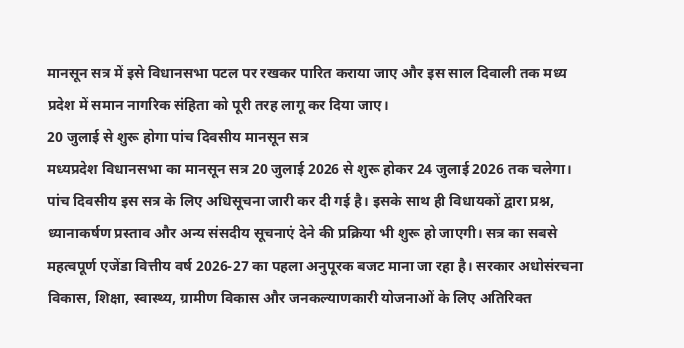मानसून सत्र में इसे विधानसभा पटल पर रखकर पारित कराया जाए और इस साल दिवाली तक मध्य प्रदेश में समान नागरिक संहिता को पूरी तरह लागू कर दिया जाए।
20 जुलाई से शुरू होगा पांच दिवसीय मानसून सत्र
मध्यप्रदेश विधानसभा का मानसून सत्र 20 जुलाई 2026 से शुरू होकर 24 जुलाई 2026 तक चलेगा। पांच दिवसीय इस सत्र के लिए अधिसूचना जारी कर दी गई है। इसके साथ ही विधायकों द्वारा प्रश्न, ध्यानाकर्षण प्रस्ताव और अन्य संसदीय सूचनाएं देने की प्रक्रिया भी शुरू हो जाएगी। सत्र का सबसे महत्वपूर्ण एजेंडा वित्तीय वर्ष 2026-27 का पहला अनुपूरक बजट माना जा रहा है। सरकार अधोसंरचना विकास, शिक्षा, स्वास्थ्य, ग्रामीण विकास और जनकल्याणकारी योजनाओं के लिए अतिरिक्त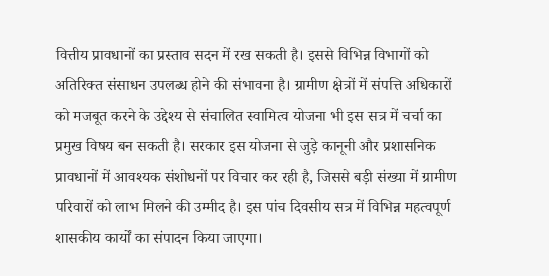वित्तीय प्रावधानों का प्रस्ताव सदन में रख सकती है। इससे विभिन्न विभागों को अतिरिक्त संसाधन उपलब्ध होने की संभावना है। ग्रामीण क्षेत्रों में संपत्ति अधिकारों को मजबूत करने के उद्देश्य से संचालित स्वामित्व योजना भी इस सत्र में चर्चा का प्रमुख विषय बन सकती है। सरकार इस योजना से जुड़े कानूनी और प्रशासनिक प्रावधानों में आवश्यक संशोधनों पर विचार कर रही है, जिससे बड़ी संख्या में ग्रामीण परिवारों को लाभ मिलने की उम्मीद है। इस पांच दिवसीय सत्र में विभिन्न महत्वपूर्ण शासकीय कार्यों का संपादन किया जाएगा।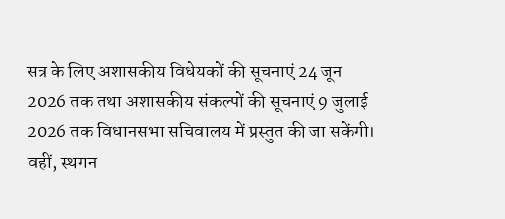सत्र के लिए अशासकीय विधेयकों की सूचनाएं 24 जून 2026 तक तथा अशासकीय संकल्पों की सूचनाएं 9 जुलाई 2026 तक विधानसभा सचिवालय में प्रस्तुत की जा सकेंगी। वहीं, स्थगन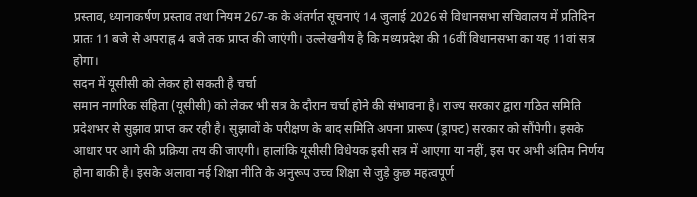प्रस्ताव, ध्यानाकर्षण प्रस्ताव तथा नियम 267-क के अंतर्गत सूचनाएं 14 जुलाई 2026 से विधानसभा सचिवालय में प्रतिदिन प्रातः 11 बजे से अपराह्न 4 बजे तक प्राप्त की जाएंगी। उल्लेखनीय है कि मध्यप्रदेश की 16वीं विधानसभा का यह 11वां सत्र होगा।
सदन में यूसीसी को लेकर हो सकती है चर्चा
समान नागरिक संहिता (यूसीसी) को लेकर भी सत्र के दौरान चर्चा होने की संभावना है। राज्य सरकार द्वारा गठित समिति प्रदेशभर से सुझाव प्राप्त कर रही है। सुझावों के परीक्षण के बाद समिति अपना प्रारूप (ड्राफ्ट) सरकार को सौंपेगी। इसके आधार पर आगे की प्रक्रिया तय की जाएगी। हालांकि यूसीसी विधेयक इसी सत्र में आएगा या नहीं, इस पर अभी अंतिम निर्णय होना बाकी है। इसके अलावा नई शिक्षा नीति के अनुरूप उच्च शिक्षा से जुड़े कुछ महत्वपूर्ण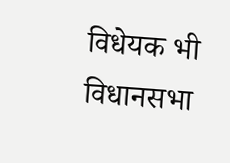विधेयक भी विधानसभा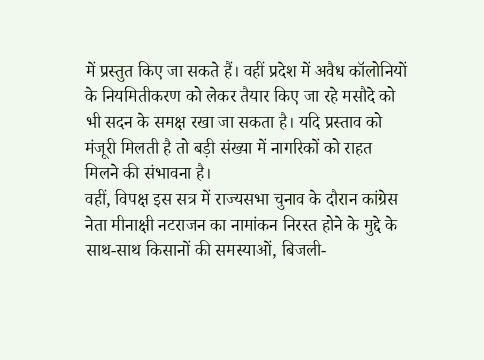में प्रस्तुत किए जा सकते हैं। वहीं प्रदेश में अवैध कॉलोनियों के नियमितीकरण को लेकर तैयार किए जा रहे मसौदे को भी सदन के समक्ष रखा जा सकता है। यदि प्रस्ताव को मंजूरी मिलती है तो बड़ी संख्या में नागरिकों को राहत मिलने की संभावना है।
वहीं, विपक्ष इस सत्र में राज्यसभा चुनाव के दौरान कांग्रेस नेता मीनाक्षी नटराजन का नामांकन निरस्त होने के मुद्दे के साथ-साथ किसानों की समस्याओं, बिजली-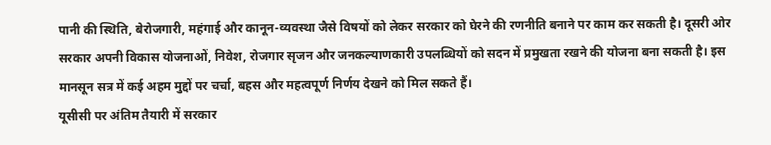पानी की स्थिति, बेरोजगारी, महंगाई और कानून-व्यवस्था जैसे विषयों को लेकर सरकार को घेरने की रणनीति बनाने पर काम कर सकती है। दूसरी ओर सरकार अपनी विकास योजनाओं, निवेश, रोजगार सृजन और जनकल्याणकारी उपलब्धियों को सदन में प्रमुखता रखने की योजना बना सकती है। इस मानसून सत्र में कई अहम मुद्दों पर चर्चा, बहस और महत्वपूर्ण निर्णय देखने को मिल सकते हैं।
यूसीसी पर अंतिम तैयारी में सरकार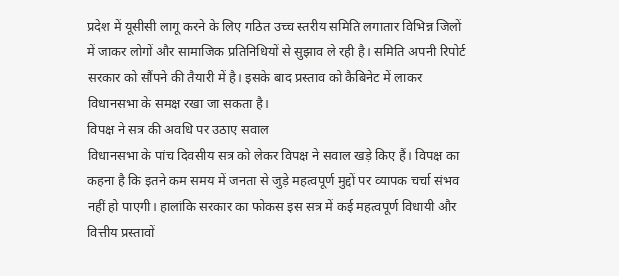प्रदेश में यूसीसी लागू करने के लिए गठित उच्च स्तरीय समिति लगातार विभिन्न जिलों में जाकर लोगों और सामाजिक प्रतिनिधियों से सुझाव ले रही है। समिति अपनी रिपोर्ट सरकार को सौंपने की तैयारी में है। इसके बाद प्रस्ताव को कैबिनेट में लाकर विधानसभा के समक्ष रखा जा सकता है।
विपक्ष ने सत्र की अवधि पर उठाए सवाल
विधानसभा के पांच दिवसीय सत्र को लेकर विपक्ष ने सवाल खड़े किए हैं। विपक्ष का कहना है कि इतने कम समय में जनता से जुड़े महत्वपूर्ण मुद्दों पर व्यापक चर्चा संभव नहीं हो पाएगी। हालांकि सरकार का फोकस इस सत्र में कई महत्वपूर्ण विधायी और वित्तीय प्रस्तावों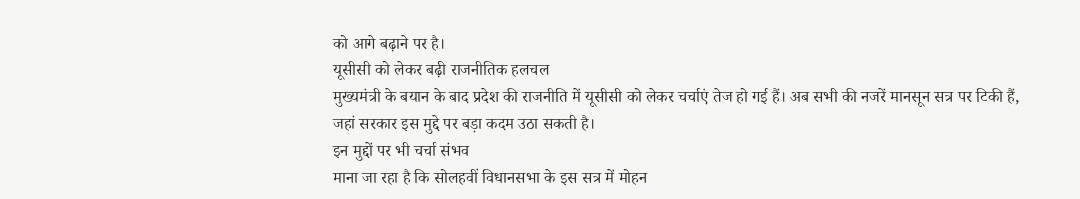को आगे बढ़ाने पर है।
यूसीसी को लेकर बढ़ी राजनीतिक हलचल
मुख्यमंत्री के बयान के बाद प्रदेश की राजनीति में यूसीसी को लेकर चर्चाएं तेज हो गई हैं। अब सभी की नजरें मानसून सत्र पर टिकी हैं, जहां सरकार इस मुद्दे पर बड़ा कदम उठा सकती है।
इन मुद्दों पर भी चर्चा संभव
माना जा रहा है कि सोलहवीं विधानसभा के इस सत्र में मोहन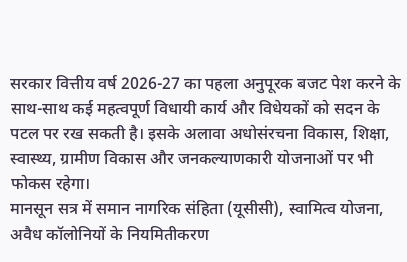सरकार वित्तीय वर्ष 2026-27 का पहला अनुपूरक बजट पेश करने के साथ-साथ कई महत्वपूर्ण विधायी कार्य और विधेयकों को सदन के पटल पर रख सकती है। इसके अलावा अधोसंरचना विकास, शिक्षा, स्वास्थ्य, ग्रामीण विकास और जनकल्याणकारी योजनाओं पर भी फोकस रहेगा।
मानसून सत्र में समान नागरिक संहिता (यूसीसी), स्वामित्व योजना, अवैध कॉलोनियों के नियमितीकरण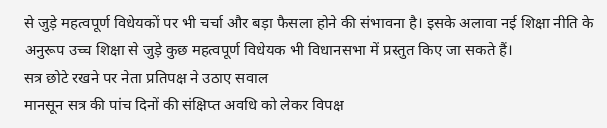से जुड़े महत्वपूर्ण विधेयकों पर भी चर्चा और बड़ा फैसला होने की संभावना है। इसके अलावा नई शिक्षा नीति के अनुरूप उच्च शिक्षा से जुड़े कुछ महत्वपूर्ण विधेयक भी विधानसभा में प्रस्तुत किए जा सकते हैं।
सत्र छोटे रखने पर नेता प्रतिपक्ष ने उठाए सवाल
मानसून सत्र की पांच दिनों की संक्षिप्त अवधि को लेकर विपक्ष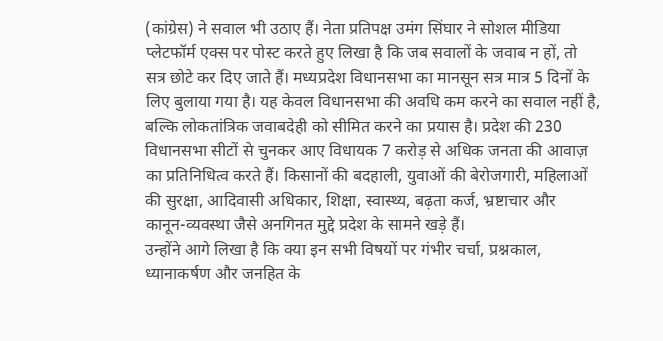(कांग्रेस) ने सवाल भी उठाए हैं। नेता प्रतिपक्ष उमंग सिंघार ने सोशल मीडिया प्लेटफॉर्म एक्स पर पोस्ट करते हुए लिखा है कि जब सवालों के जवाब न हों, तो सत्र छोटे कर दिए जाते हैं। मध्यप्रदेश विधानसभा का मानसून सत्र मात्र 5 दिनों के लिए बुलाया गया है। यह केवल विधानसभा की अवधि कम करने का सवाल नहीं है, बल्कि लोकतांत्रिक जवाबदेही को सीमित करने का प्रयास है। प्रदेश की 230 विधानसभा सीटों से चुनकर आए विधायक 7 करोड़ से अधिक जनता की आवाज़ का प्रतिनिधित्व करते हैं। किसानों की बदहाली, युवाओं की बेरोजगारी, महिलाओं की सुरक्षा, आदिवासी अधिकार, शिक्षा, स्वास्थ्य, बढ़ता कर्ज, भ्रष्टाचार और कानून-व्यवस्था जैसे अनगिनत मुद्दे प्रदेश के सामने खड़े हैं।
उन्होंने आगे लिखा है कि क्या इन सभी विषयों पर गंभीर चर्चा, प्रश्नकाल, ध्यानाकर्षण और जनहित के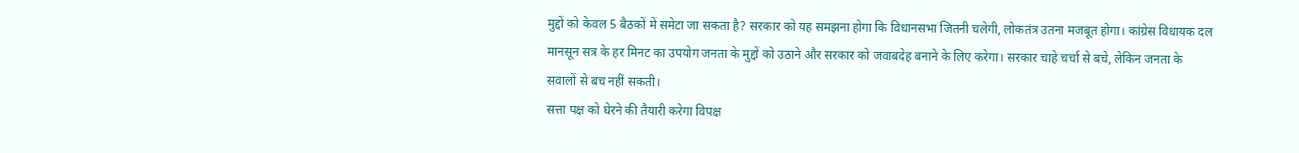मुद्दों को केवल 5 बैठकों में समेटा जा सकता है? सरकार को यह समझना होगा कि विधानसभा जितनी चलेगी, लोकतंत्र उतना मजबूत होगा। कांग्रेस विधायक दल मानसून सत्र के हर मिनट का उपयोग जनता के मुद्दों को उठाने और सरकार को जवाबदेह बनाने के लिए करेगा। सरकार चाहे चर्चा से बचे, लेकिन जनता के सवालों से बच नहीं सकती।
सत्ता पक्ष को घेरने की तैयारी करेगा विपक्ष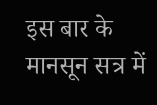इस बार के मानसून सत्र में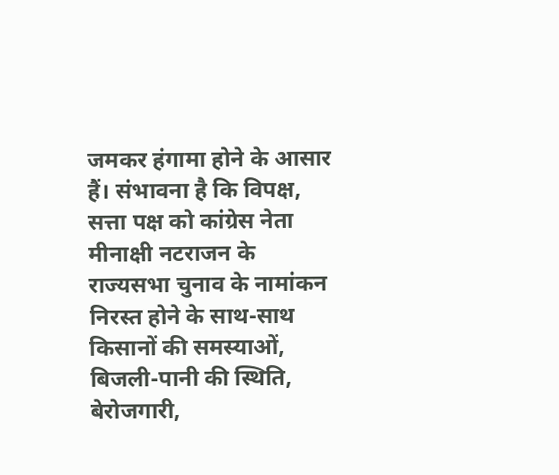जमकर हंगामा होने के आसार हैं। संभावना है कि विपक्ष, सत्ता पक्ष को कांग्रेस नेता मीनाक्षी नटराजन के राज्यसभा चुनाव के नामांकन निरस्त होने के साथ-साथ किसानों की समस्याओं, बिजली-पानी की स्थिति, बेरोजगारी,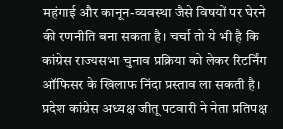महंगाई और कानून-व्यवस्था जैसे विषयों पर घेरने की रणनीति बना सकता है। चर्चा तो ये भी है कि कांग्रेस राज्यसभा चुनाव प्रक्रिया को लेकर रिटर्निंग ऑफिसर के खिलाफ निंदा प्रस्ताव ला सकती है। प्रदेश कांग्रेस अध्यक्ष जीतू पटवारी ने नेता प्रतिपक्ष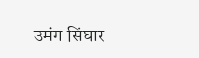उमंग सिंघार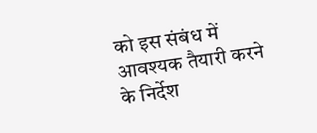को इस संबंध में आवश्यक तैयारी करने के निर्देश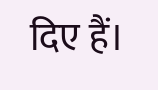दिए हैं।